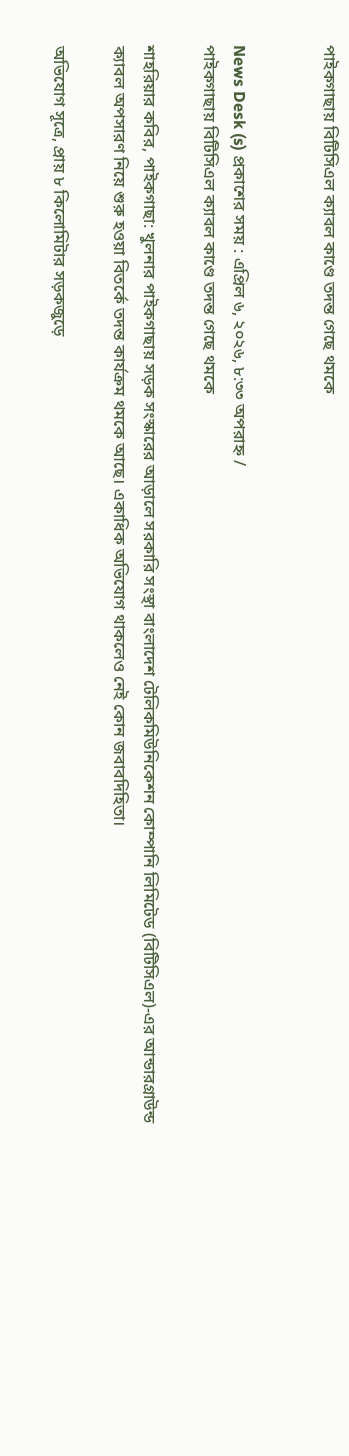পাইকগাছায় বিটিসিএল ক্যাবল কাণ্ডে তদন্ত গেছে থমকে


News Desk (s) প্রকাশের সময় : এপ্রিল ৬, ২০২৬, ৮:৩৩ অপরাহ্ন /
পাইকগাছায় বিটিসিএল ক্যাবল কাণ্ডে তদন্ত গেছে থমকে

শাহরিয়ার কবির, পাইকগাছা: খুলনার পাইকগাছায় সড়ক সংস্কারের আড়ালে সরকারি সংস্থা বাংলাদেশ টেলিকমিউনিকেশন কোম্পানি লিমিটেড (বিটিসিএল)-এর আন্ডারগ্রাউন্ড ক্যাবল অপসারণ নিয়ে শুরু হওয়া বিতর্কে তদন্ত কার্যক্রম থমকে আছে। একাধিক অভিযোগ থাকলেও নেই কোন জবাবদিহিতা।

অভিযোগ সূত্রে, প্রায় ৮ কিলোমিটার সড়কজুড়ে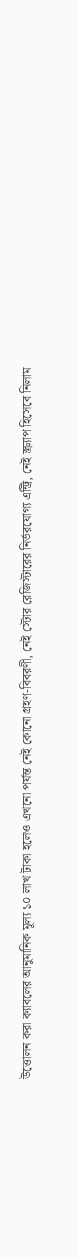উত্তোলন করা ক্যাবলের আনুমানিক মূল্য ১০ লাখ টাকা হলেও এখনো পর্যন্ত নেই কোনো গ্রহণ-বিবরণী, নেই স্টোর রেজিস্টারের নির্ভরযোগ্য এন্ট্রি, নেই স্ক্র্যাপ হিসেবে নিলাম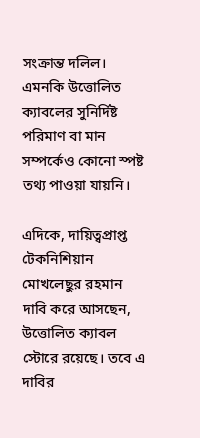সংক্রান্ত দলিল। এমনকি উত্তোলিত ক্যাবলের সুনির্দিষ্ট পরিমাণ বা মান সম্পর্কেও কোনো স্পষ্ট তথ্য পাওয়া যায়নি।

এদিকে, দায়িত্বপ্রাপ্ত টেকনিশিয়ান মোখলেছুর রহমান দাবি করে আসছেন, উত্তোলিত ক্যাবল স্টোরে রয়েছে। তবে এ দাবির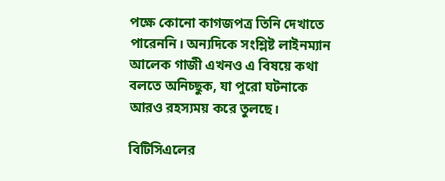পক্ষে কোনো কাগজপত্র তিনি দেখাতে পারেননি। অন্যদিকে সংশ্লিষ্ট লাইনম্যান আলেক গাজী এখনও এ বিষয়ে কথা বলতে অনিচ্ছুক, যা পুরো ঘটনাকে আরও রহস্যময় করে তুলছে।

বিটিসিএলের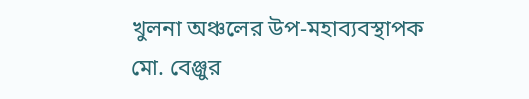খুলনা অঞ্চলের উপ-মহাব্যবস্থাপক মো. বেঞ্জুর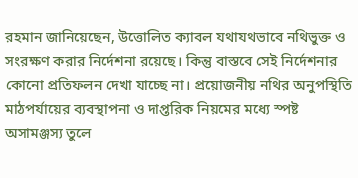রহমান জানিয়েছেন, উত্তোলিত ক্যাবল যথাযথভাবে নথিভুক্ত ও সংরক্ষণ করার নির্দেশনা রয়েছে। কিন্তু বাস্তবে সেই নির্দেশনার কোনো প্রতিফলন দেখা যাচ্ছে না। প্রয়োজনীয় নথির অনুপস্থিতি মাঠপর্যায়ের ব্যবস্থাপনা ও দাপ্তরিক নিয়মের মধ্যে স্পষ্ট অসামঞ্জস্য তুলে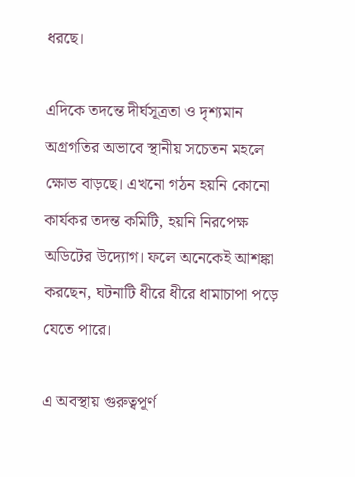ধরছে।

এদিকে তদন্তে দীর্ঘসূত্রতা ও দৃশ্যমান অগ্রগতির অভাবে স্থানীয় সচেতন মহলে ক্ষোভ বাড়ছে। এখনো গঠন হয়নি কোনো কার্যকর তদন্ত কমিটি, হয়নি নিরপেক্ষ অডিটের উদ্যোগ। ফলে অনেকেই আশঙ্কা করছেন, ঘটনাটি ধীরে ধীরে ধামাচাপা পড়ে যেতে পারে।

এ অবস্থায় গুরুত্বপূর্ণ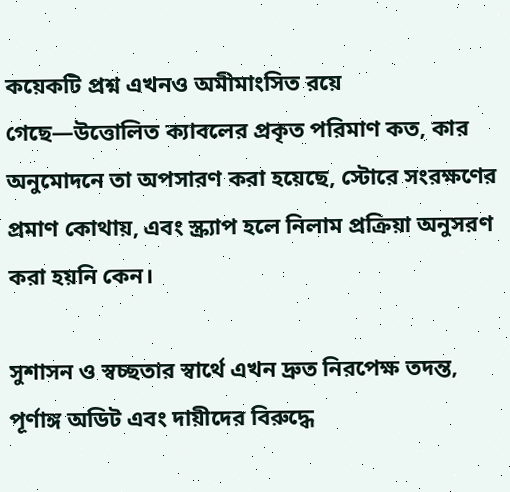কয়েকটি প্রশ্ন এখনও অমীমাংসিত রয়ে গেছে—উত্তোলিত ক্যাবলের প্রকৃত পরিমাণ কত, কার অনুমোদনে তা অপসারণ করা হয়েছে, স্টোরে সংরক্ষণের প্রমাণ কোথায়, এবং স্ক্র্যাপ হলে নিলাম প্রক্রিয়া অনুসরণ করা হয়নি কেন।

সুশাসন ও স্বচ্ছতার স্বার্থে এখন দ্রুত নিরপেক্ষ তদন্ত, পূর্ণাঙ্গ অডিট এবং দায়ীদের বিরুদ্ধে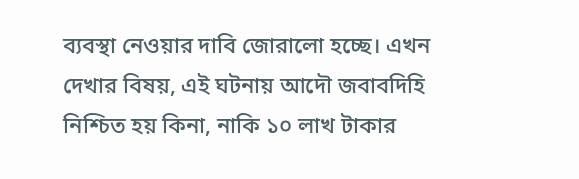ব্যবস্থা নেওয়ার দাবি জোরালো হচ্ছে। এখন দেখার বিষয়, এই ঘটনায় আদৌ জবাবদিহি নিশ্চিত হয় কিনা, নাকি ১০ লাখ টাকার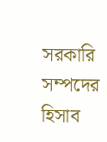সরকারি সম্পদের হিসাব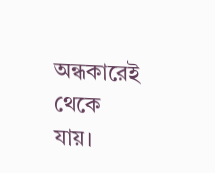অন্ধকারেই থেকে যায়।